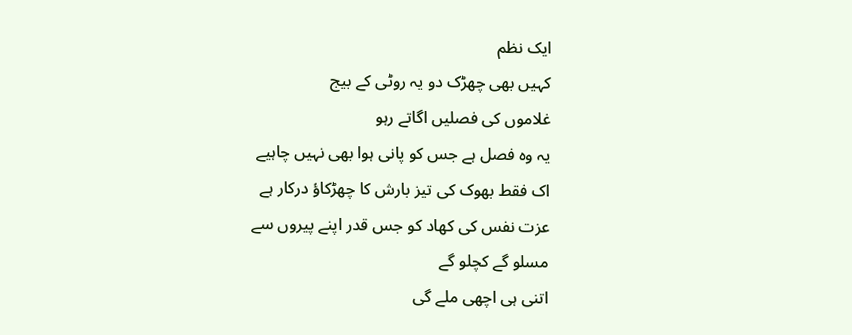ایک نظم
کہیں بھی چھڑک دو یہ روٹی کے بیج
غلاموں کی فصلیں اگاتے رہو
یہ وہ فصل ہے جس کو پانی ہوا بھی نہیں چاہیے
اک فقط بھوک کی تیز بارش کا چھڑکاؤ درکار ہے
عزت نفس کی کھاد کو جس قدر اپنے پیروں سے
مسلو گے کچلو گے
اتنی ہی اچھی ملے گی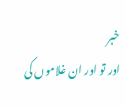خبر
اور تو اور ان غلاموں کی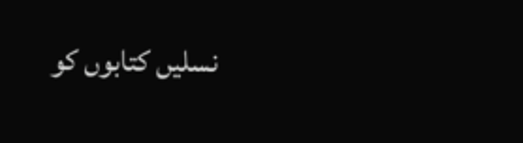نسلیں کتابوں کو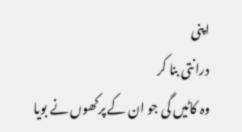اپنی
درانتی بنا کر
وہ کاٹیں گی جو ان کے پرکھوں نے بویا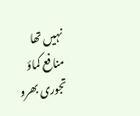نہیں تھا
منافع کماؤ
تجوری بھرو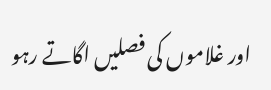اور غلاموں کی فصلیں اگاتے رہو